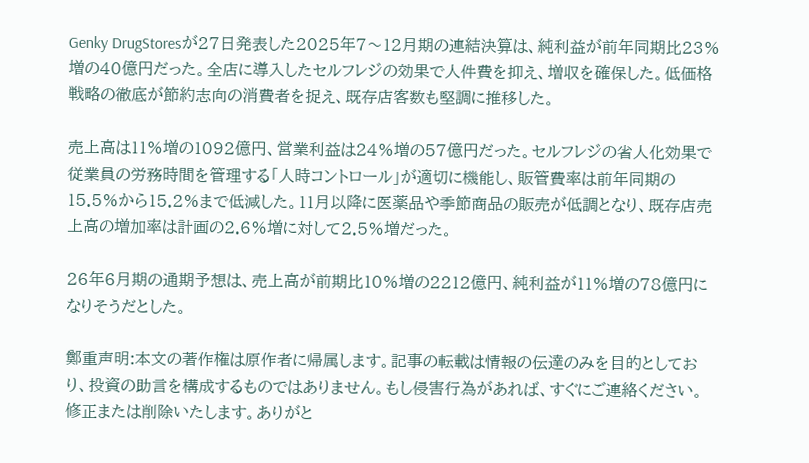Genky DrugStoresが27日発表した2025年7〜12月期の連結決算は、純利益が前年同期比23%増の40億円だった。全店に導入したセルフレジの効果で人件費を抑え、増収を確保した。低価格戦略の徹底が節約志向の消費者を捉え、既存店客数も堅調に推移した。

売上高は11%増の1092億円、営業利益は24%増の57億円だった。セルフレジの省人化効果で従業員の労務時間を管理する「人時コントロール」が適切に機能し、販管費率は前年同期の15.5%から15.2%まで低減した。11月以降に医薬品や季節商品の販売が低調となり、既存店売上高の増加率は計画の2.6%増に対して2.5%増だった。

26年6月期の通期予想は、売上高が前期比10%増の2212億円、純利益が11%増の78億円になりそうだとした。

鄭重声明:本文の著作権は原作者に帰属します。記事の転載は情報の伝達のみを目的としており、投資の助言を構成するものではありません。もし侵害行為があれば、すぐにご連絡ください。修正または削除いたします。ありがと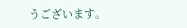うございます。